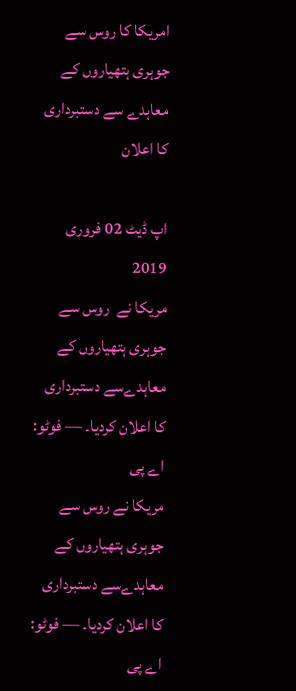امریکا کا روس سے جوہری ہتھیاروں کے معاہدے سے دستبرداری کا اعلان

اپ ڈیٹ 02 فروری 2019
مریکا نے  روس سے جوہری ہتھیاروں کے معاہدےسے دستبرداری کا اعلان کردیا۔ — فوٹو: اے پی
مریکا نے روس سے جوہری ہتھیاروں کے معاہدےسے دستبرداری کا اعلان کردیا۔ — فوٹو: اے پی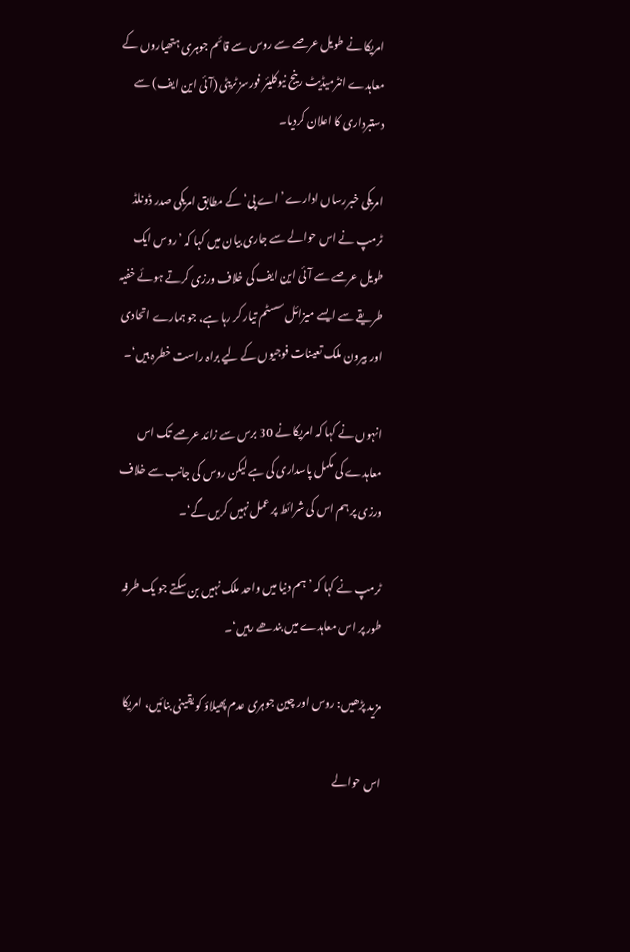امریکا نے طویل عرصے سے روس سے قائم جوہری ہتھیاروں کے معاہدے انٹرمیڈیٹ رینج نیوکلیئر فورسز ٹریٹی (آئی این ایف) سے دستبرداری کا اعلان کردیا۔

امریکی خبررساں ادارے ’اے پی‘ کے مطابق امریکی صدر ڈونلڈ ٹرمپ نے اس حوالے سے جاری بیان میں کہا کہ ’روس ایک طویل عرصے سے آئی این ایف کی خلاف ورزی کرتے ہوئے خفیہ طریقے سے ایسے میزائل سسٹم تیار کر رہا ہے، جو ہمارے اتحادی اور بیرون ملک تعینات فوجیوں کے لیے براہ راست خطرہ ہیں‘۔

انہوں نے کہا کہ امریکا نے 30 برس سے زائد عرصے تک اس معاہدے کی مکمل پاسداری کی ہے لیکن روس کی جانب سے خلاف ورزی پر ہم اس کی شرائط پر عمل نہیں کریں گے‘۔

ٹرمپ نے کہا کہ ’ہم دنیا میں واحد ملک نہیں بن سکتے جو یک طرفہ طور پر اس معاہدے میں بندھے رہیں‘۔

مزید پڑھیں: روس اور چین جوہری عدم پھیلاؤ کو یقینی بنائیں، امریکا

اس حوالے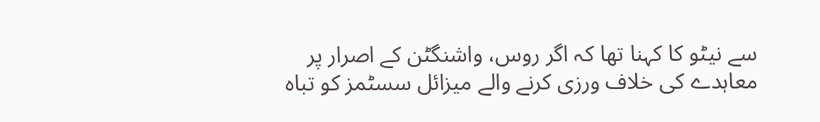سے نیٹو کا کہنا تھا کہ اگر روس، واشنگٹن کے اصرار پر معاہدے کی خلاف ورزی کرنے والے میزائل سسٹمز کو تباہ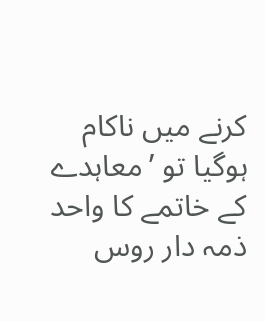کرنے میں ناکام ہوگیا تو ’معاہدے کے خاتمے کا واحد ذمہ دار روس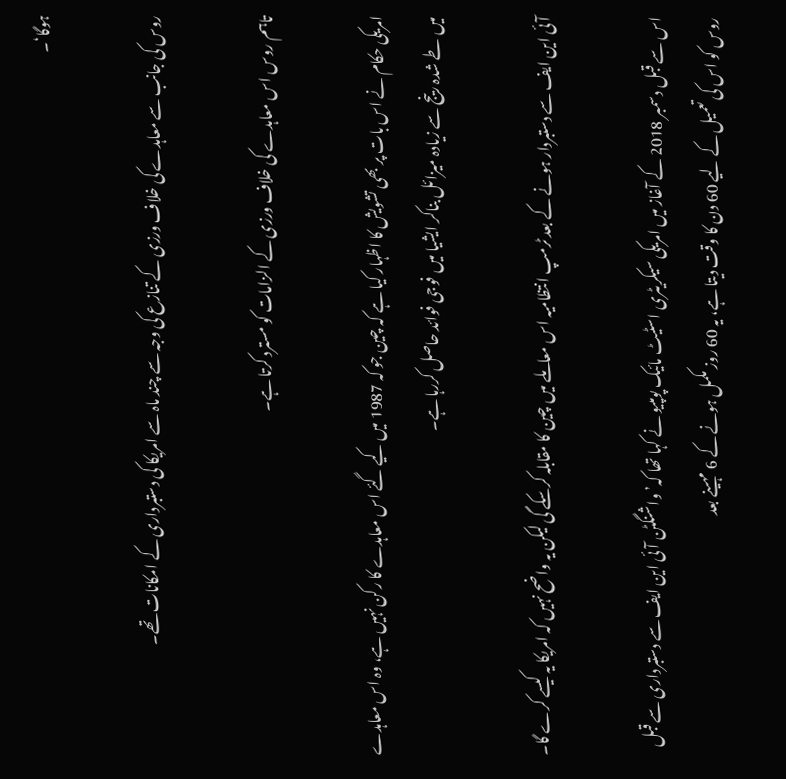ہوگا‘۔

روس کی جانب سے معاہدے کی خلاف ورزی کے تنازع کی وجہ سے چند ماہ سے امریکا کی دستبرداری کے امکانات تھے۔

تاہم روس اس معاہدے کی خلاف ورزی کے الزامات کو مسترد کرتا ہے۔

امریکی حکام نے اس بات پر بھی تشویش کا اظہار کیا ہے کہ چین جو کہ 1987 میں کیے گئے اس معاہدے کا رکن نہیں ہے، وہ اس معاہدے میں طے شدہ رینج سے زیادہ میزائل بناکر ایشیا میں فوجی فوائد حاصل کررہا ہے۔

آئی این ایف سے دستبردار ہونے کے بعد ٹرمپ انتظامیہ اس معاملے میں چین کا مقابلہ کرسکے گی لیکن یہ واضح نہیں کہ امریکا یہ کیسے کرے گا۔

اس سے قبل دسمبر 2018 کے آغاز میں امریکی سیکریٹری اسٹیٹ مائیک پومپیو نے کہا تھا کہ’ واشنگٹن آئی این ایف سے دستبرداری سے قبل روس کو اس کی تعمیل کے لیے 60 دن کا وقت دیتا ہے، یہ 60 روز مکمل ہونے کے 6 مہینے بعد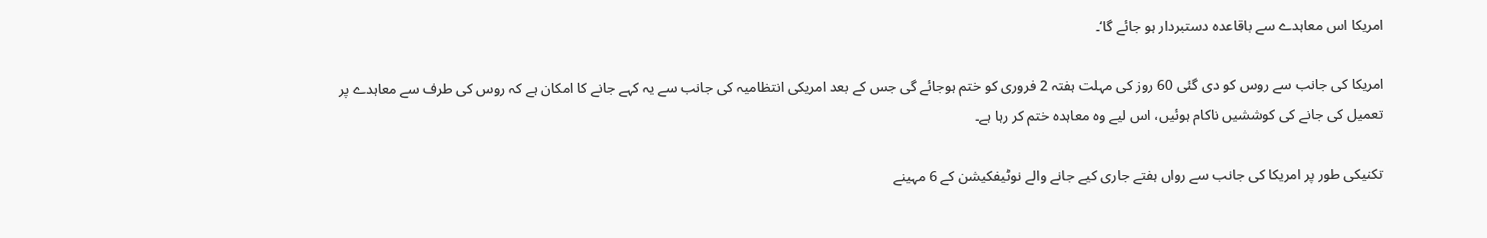امریکا اس معاہدے سے باقاعدہ دستبردار ہو جائے گا‘۔

امریکا کی جانب سے روس کو دی گئی 60 روز کی مہلت ہفتہ 2 فروری کو ختم ہوجائے گی جس کے بعد امریکی انتظامیہ کی جانب سے یہ کہے جانے کا امکان ہے کہ روس کی طرف سے معاہدے پر تعمیل کی جانے کی کوششیں ناکام ہوئیں، اس لیے وہ معاہدہ ختم کر رہا ہے۔

تکنیکی طور پر امریکا کی جانب سے رواں ہفتے جاری کیے جانے والے نوٹیفکیشن کے 6 مہینے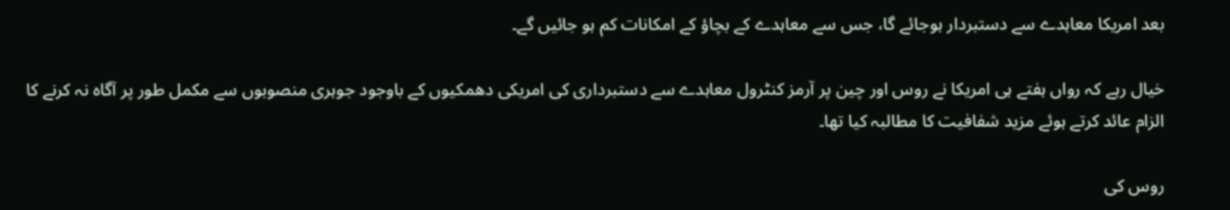بعد امریکا معاہدے سے دستبردار ہوجائے گا، جس سے معاہدے کے بچاؤ کے امکانات کم ہو جائیں گے۔

خیال رہے کہ رواں ہفتے ہی امریکا نے روس اور چین پر آرمز کنٹرول معاہدے سے دستبرداری کی امریکی دھمکیوں کے باوجود جوہری منصوبوں سے مکمل طور پر آگاہ نہ کرنے کا الزام عائد کرتے ہوئے مزید شفافیت کا مطالبہ کیا تھا۔

روس کی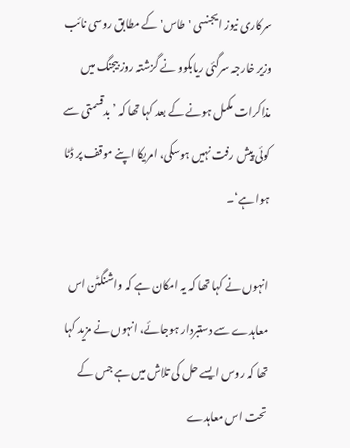سرکاری نیوز ایجنسی 'طاس' کے مطابق روسی نائب وزیر خارجہ سرگئی ریابکوو نے گزشتہ روز بیجنگ میں مذاکرات مکمل ہونے کے بعد کہا تھا کہ ’ بدقسمتی سے کوئی پیش رفت نہیں ہوسکی، امریکا اپنے موقف پر ڈٹا ہوا ہے‘۔

انہوں نے کہا تھا کہ یہ امکان ہے کہ واشنگٹن اس معاہدے سے دستبردار ہوجائے، انہوں نے مزید کہا تھا کہ روس ایسے حل کی تلاش میں ہے جس کے تحت اس معاہدے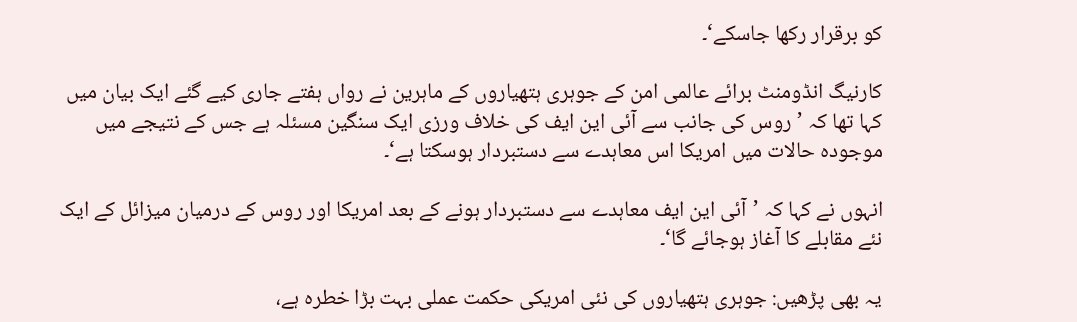کو برقرار رکھا جاسکے‘۔

کارنیگ انڈومنٹ برائے عالمی امن کے جوہری ہتھیاروں کے ماہرین نے رواں ہفتے جاری کیے گئے ایک بیان میں کہا تھا کہ ’روس کی جانب سے آئی این ایف کی خلاف ورزی ایک سنگین مسئلہ ہے جس کے نتیجے میں موجودہ حالات میں امریکا اس معاہدے سے دستبردار ہوسکتا ہے‘۔

انہوں نے کہا کہ ’آئی این ایف معاہدے سے دستبردار ہونے کے بعد امریکا اور روس کے درمیان میزائل کے ایک نئے مقابلے کا آغاز ہوجائے گا‘۔

یہ بھی پڑھیں: جوہری ہتھیاروں کی نئی امریکی حکمت عملی بہت بڑا خطرہ ہے،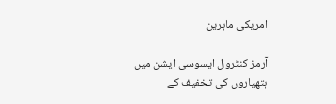امریکی ماہرین

آرمز کنٹرول ایسوسی ایشن میں ہتھیاروں کی تخفیف کے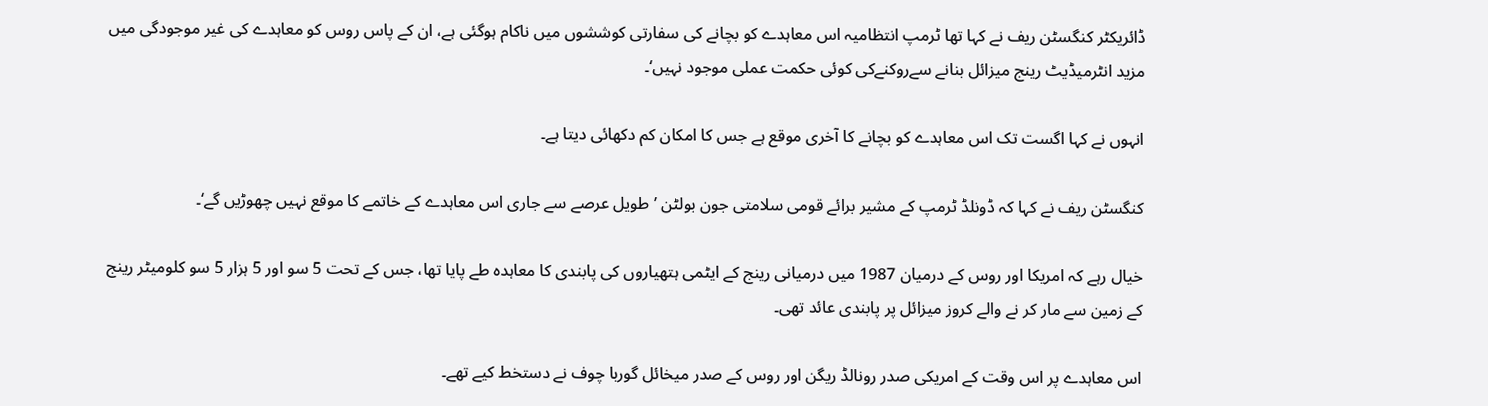ڈائریکٹر کنگسٹن ریف نے کہا تھا ٹرمپ انتظامیہ اس معاہدے کو بچانے کی سفارتی کوششوں میں ناکام ہوگئی ہے، ان کے پاس روس کو معاہدے کی غیر موجودگی میں مزید انٹرمیڈیٹ رینج میزائل بنانے سےروکنےکی کوئی حکمت عملی موجود نہیں‘۔

انہوں نے کہا اگست تک اس معاہدے کو بچانے کا آخری موقع ہے جس کا امکان کم دکھائی دیتا ہے۔

کنگسٹن ریف نے کہا کہ ڈونلڈ ٹرمپ کے مشیر برائے قومی سلامتی جون بولٹن ’طویل عرصے سے جاری اس معاہدے کے خاتمے کا موقع نہیں چھوڑیں گے‘۔

خیال رہے کہ امریکا اور روس کے درمیان 1987 میں درمیانی رینج کے ایٹمی ہتھیاروں کی پابندی کا معاہدہ طے پایا تھا، جس کے تحت 5 سو اور 5 ہزار 5 سو کلومیٹر رینج کے زمین سے مار کر نے والے کروز میزائل پر پابندی عائد تھی۔

اس معاہدے پر اس وقت کے امریکی صدر رونالڈ ریگن اور روس کے صدر میخائل گوربا چوف نے دستخط کیے تھے۔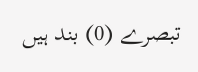تبصرے (0) بند ہیں